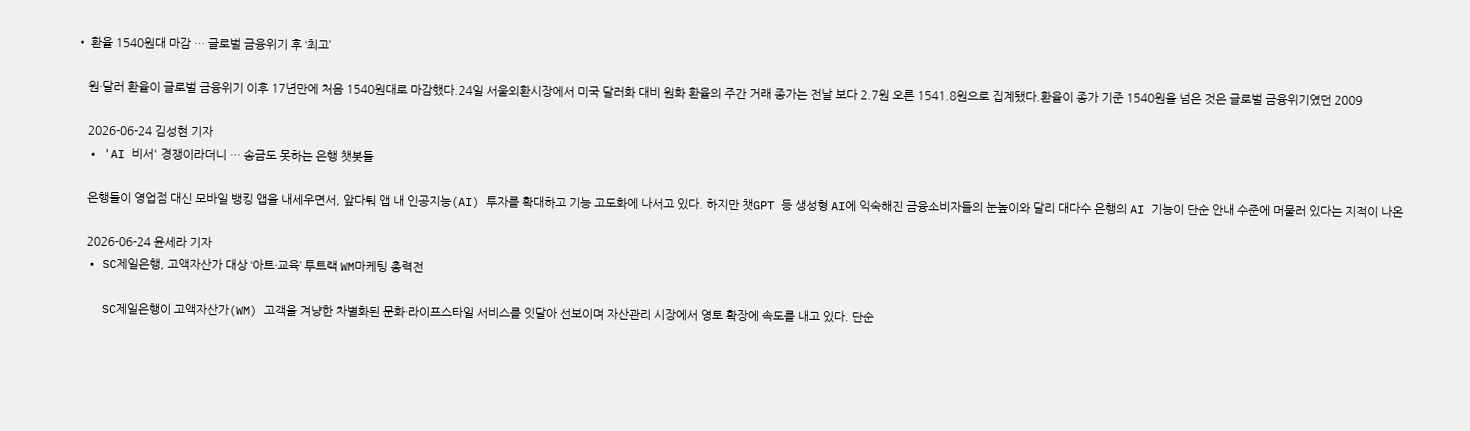• 환율 1540원대 마감 … 글로벌 금융위기 후 ‘최고’

    원·달러 환율이 글로벌 금융위기 이후 17년만에 처음 1540원대로 마감했다.24일 서울외환시장에서 미국 달러화 대비 원화 환율의 주간 거래 종가는 전날 보다 2.7원 오른 1541.8원으로 집계됐다.환율이 종가 기준 1540원을 넘은 것은 글로벌 금융위기였던 2009

    2026-06-24 김성현 기자
  • 'AI 비서' 경쟁이라더니 … 송금도 못하는 은행 챗봇들

    은행들이 영업점 대신 모바일 뱅킹 앱을 내세우면서, 앞다퉈 앱 내 인공지능(AI) 투자를 확대하고 기능 고도화에 나서고 있다. 하지만 챗GPT 등 생성형 AI에 익숙해진 금융소비자들의 눈높이와 달리 대다수 은행의 AI 기능이 단순 안내 수준에 머물러 있다는 지적이 나온

    2026-06-24 윤세라 기자
  • SC제일은행, 고액자산가 대상 ‘아트·교육’ 투트랙 WM마케팅 총력전

    SC제일은행이 고액자산가(WM) 고객을 겨냥한 차별화된 문화·라이프스타일 서비스를 잇달아 선보이며 자산관리 시장에서 영토 확장에 속도를 내고 있다. 단순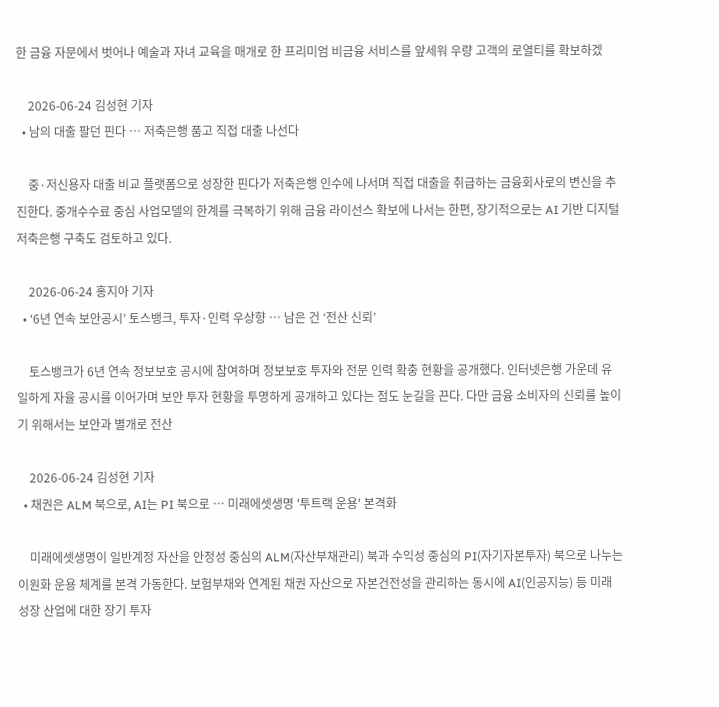한 금융 자문에서 벗어나 예술과 자녀 교육을 매개로 한 프리미엄 비금융 서비스를 앞세워 우량 고객의 로열티를 확보하겠

    2026-06-24 김성현 기자
  • 남의 대출 팔던 핀다 … 저축은행 품고 직접 대출 나선다

    중·저신용자 대출 비교 플랫폼으로 성장한 핀다가 저축은행 인수에 나서며 직접 대출을 취급하는 금융회사로의 변신을 추진한다. 중개수수료 중심 사업모델의 한계를 극복하기 위해 금융 라이선스 확보에 나서는 한편, 장기적으로는 AI 기반 디지털 저축은행 구축도 검토하고 있다.

    2026-06-24 홍지아 기자
  • ‘6년 연속 보안공시’ 토스뱅크, 투자·인력 우상향 … 남은 건 ‘전산 신뢰’

    토스뱅크가 6년 연속 정보보호 공시에 참여하며 정보보호 투자와 전문 인력 확충 현황을 공개했다. 인터넷은행 가운데 유일하게 자율 공시를 이어가며 보안 투자 현황을 투명하게 공개하고 있다는 점도 눈길을 끈다. 다만 금융 소비자의 신뢰를 높이기 위해서는 보안과 별개로 전산

    2026-06-24 김성현 기자
  • 채권은 ALM 북으로, AI는 PI 북으로 … 미래에셋생명 '투트랙 운용' 본격화

    미래에셋생명이 일반계정 자산을 안정성 중심의 ALM(자산부채관리) 북과 수익성 중심의 PI(자기자본투자) 북으로 나누는 이원화 운용 체계를 본격 가동한다. 보험부채와 연계된 채권 자산으로 자본건전성을 관리하는 동시에 AI(인공지능) 등 미래 성장 산업에 대한 장기 투자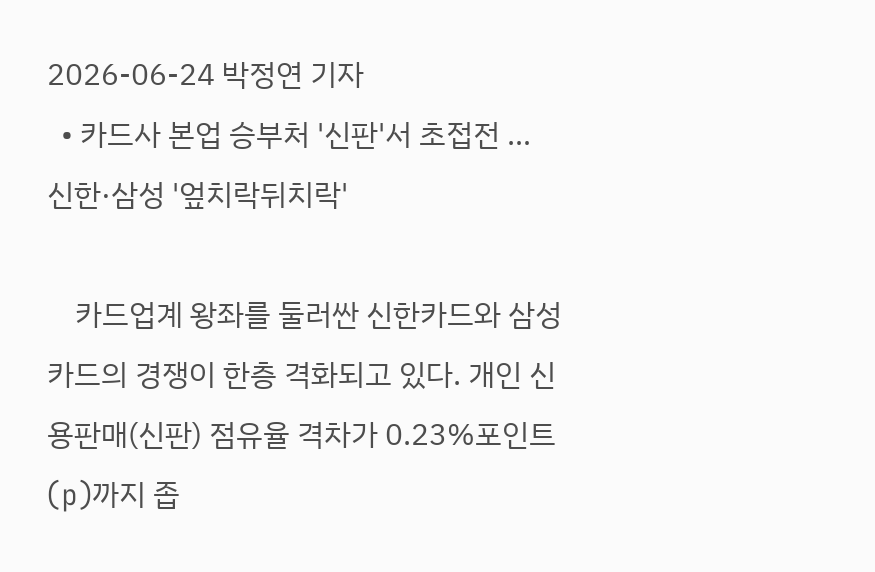2026-06-24 박정연 기자
  • 카드사 본업 승부처 '신판'서 초접전 … 신한·삼성 '엎치락뒤치락'

    카드업계 왕좌를 둘러싼 신한카드와 삼성카드의 경쟁이 한층 격화되고 있다. 개인 신용판매(신판) 점유율 격차가 0.23%포인트(p)까지 좁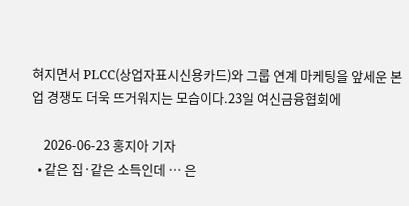혀지면서 PLCC(상업자표시신용카드)와 그룹 연계 마케팅을 앞세운 본업 경쟁도 더욱 뜨거워지는 모습이다.23일 여신금융협회에

    2026-06-23 홍지아 기자
  • 같은 집·같은 소득인데 … 은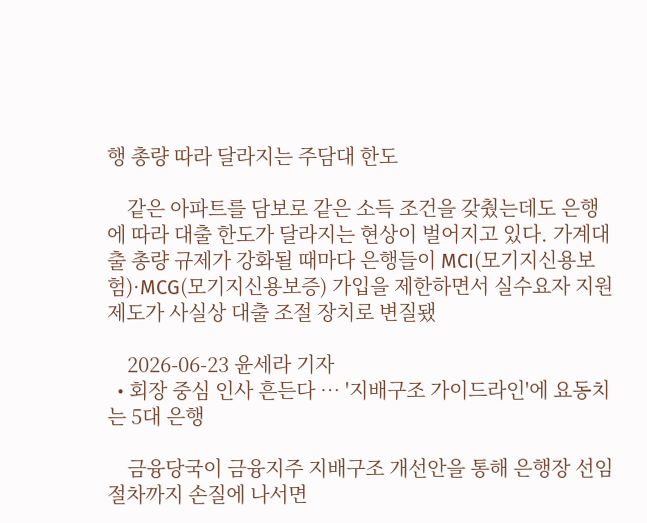행 총량 따라 달라지는 주담대 한도

    같은 아파트를 담보로 같은 소득 조건을 갖췄는데도 은행에 따라 대출 한도가 달라지는 현상이 벌어지고 있다. 가계대출 총량 규제가 강화될 때마다 은행들이 MCI(모기지신용보험)·MCG(모기지신용보증) 가입을 제한하면서 실수요자 지원 제도가 사실상 대출 조절 장치로 변질됐

    2026-06-23 윤세라 기자
  • 회장 중심 인사 흔든다 … '지배구조 가이드라인'에 요동치는 5대 은행

    금융당국이 금융지주 지배구조 개선안을 통해 은행장 선임 절차까지 손질에 나서면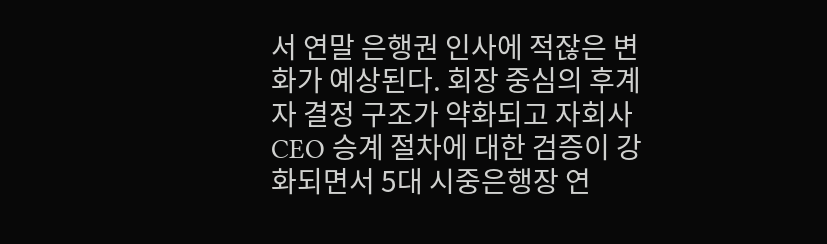서 연말 은행권 인사에 적잖은 변화가 예상된다. 회장 중심의 후계자 결정 구조가 약화되고 자회사 CEO 승계 절차에 대한 검증이 강화되면서 5대 시중은행장 연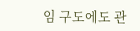임 구도에도 관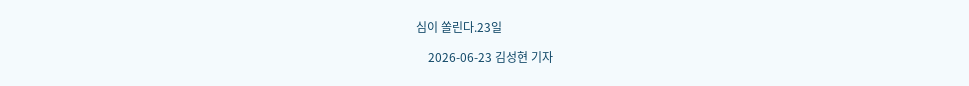심이 쏠린다.23일

    2026-06-23 김성현 기자